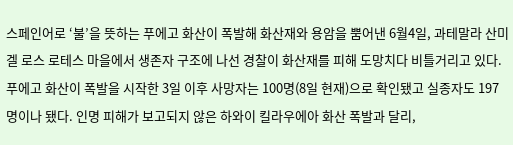스페인어로 ‘불’을 뜻하는 푸에고 화산이 폭발해 화산재와 용암을 뿜어낸 6월4일, 과테말라 산미겔 로스 로테스 마을에서 생존자 구조에 나선 경찰이 화산재를 피해 도망치다 비틀거리고 있다. 푸에고 화산이 폭발을 시작한 3일 이후 사망자는 100명(8일 현재)으로 확인됐고 실종자도 197명이나 됐다. 인명 피해가 보고되지 않은 하와이 킬라우에아 화산 폭발과 달리,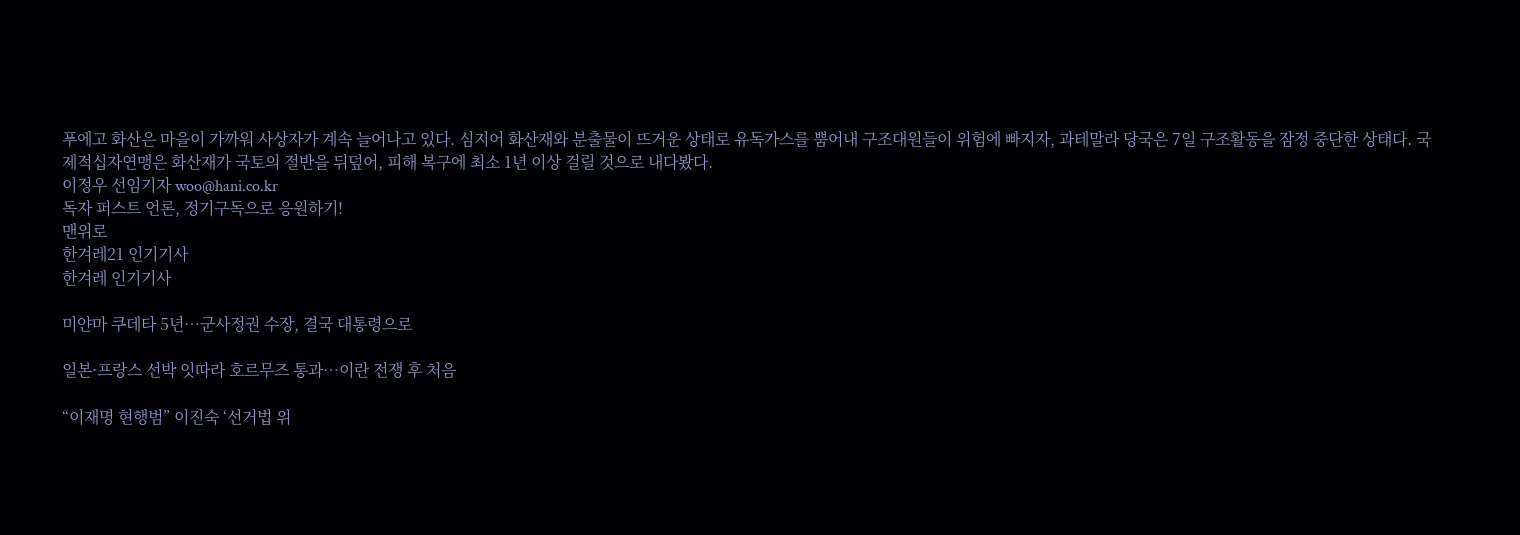푸에고 화산은 마을이 가까워 사상자가 계속 늘어나고 있다. 심지어 화산재와 분출물이 뜨거운 상태로 유독가스를 뿜어내 구조대원들이 위험에 빠지자, 과테말라 당국은 7일 구조활동을 잠정 중단한 상태다. 국제적십자연맹은 화산재가 국토의 절반을 뒤덮어, 피해 복구에 최소 1년 이상 걸릴 것으로 내다봤다.
이정우 선임기자 woo@hani.co.kr
독자 퍼스트 언론, 정기구독으로 응원하기!
맨위로
한겨레21 인기기사
한겨레 인기기사

미얀마 쿠데타 5년…군사정권 수장, 결국 대통령으로

일본·프랑스 선박 잇따라 호르무즈 통과…이란 전쟁 후 처음

“이재명 현행범” 이진숙 ‘선거법 위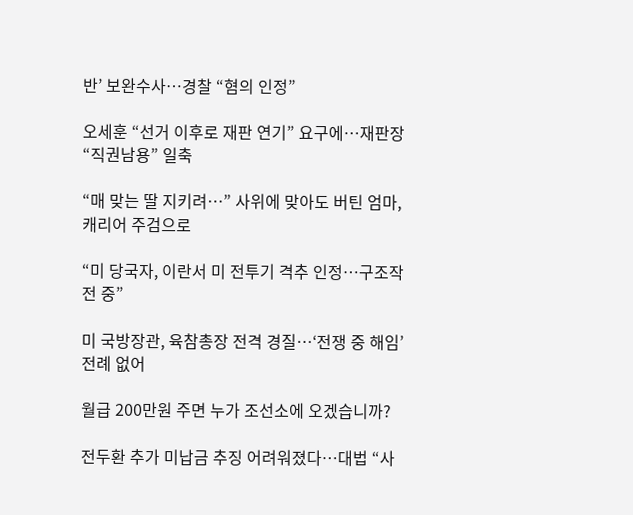반’ 보완수사…경찰 “혐의 인정”

오세훈 “선거 이후로 재판 연기” 요구에…재판장 “직권남용” 일축

“매 맞는 딸 지키려…” 사위에 맞아도 버틴 엄마, 캐리어 주검으로

“미 당국자, 이란서 미 전투기 격추 인정…구조작전 중”

미 국방장관, 육참총장 전격 경질…‘전쟁 중 해임’ 전례 없어

월급 200만원 주면 누가 조선소에 오겠습니까?

전두환 추가 미납금 추징 어려워졌다…대법 “사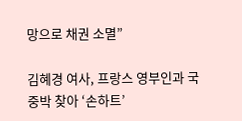망으로 채권 소멸”

김혜경 여사, 프랑스 영부인과 국중박 찾아 ‘손하트’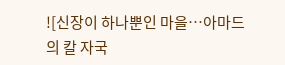![신장이 하나뿐인 마을…아마드의 칼 자국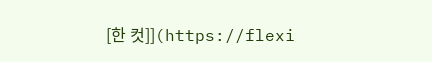[한 컷]](https://flexi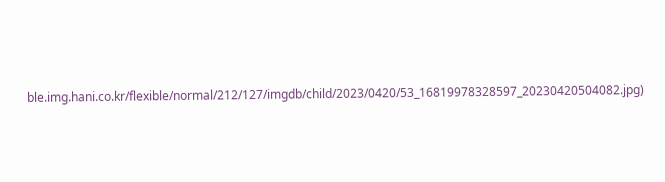ble.img.hani.co.kr/flexible/normal/212/127/imgdb/child/2023/0420/53_16819978328597_20230420504082.jpg)